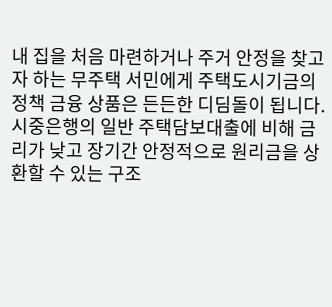내 집을 처음 마련하거나 주거 안정을 찾고자 하는 무주택 서민에게 주택도시기금의 정책 금융 상품은 든든한 디딤돌이 됩니다. 시중은행의 일반 주택담보대출에 비해 금리가 낮고 장기간 안정적으로 원리금을 상환할 수 있는 구조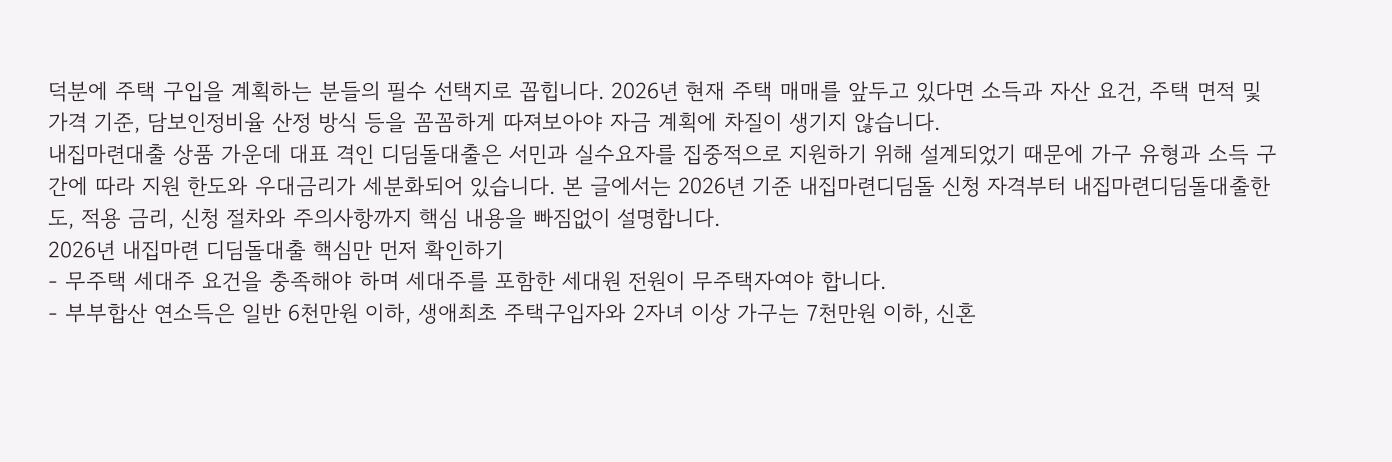덕분에 주택 구입을 계획하는 분들의 필수 선택지로 꼽힙니다. 2026년 현재 주택 매매를 앞두고 있다면 소득과 자산 요건, 주택 면적 및 가격 기준, 담보인정비율 산정 방식 등을 꼼꼼하게 따져보아야 자금 계획에 차질이 생기지 않습니다.
내집마련대출 상품 가운데 대표 격인 디딤돌대출은 서민과 실수요자를 집중적으로 지원하기 위해 설계되었기 때문에 가구 유형과 소득 구간에 따라 지원 한도와 우대금리가 세분화되어 있습니다. 본 글에서는 2026년 기준 내집마련디딤돌 신청 자격부터 내집마련디딤돌대출한도, 적용 금리, 신청 절차와 주의사항까지 핵심 내용을 빠짐없이 설명합니다.
2026년 내집마련 디딤돌대출 핵심만 먼저 확인하기
- 무주택 세대주 요건을 충족해야 하며 세대주를 포함한 세대원 전원이 무주택자여야 합니다.
- 부부합산 연소득은 일반 6천만원 이하, 생애최초 주택구입자와 2자녀 이상 가구는 7천만원 이하, 신혼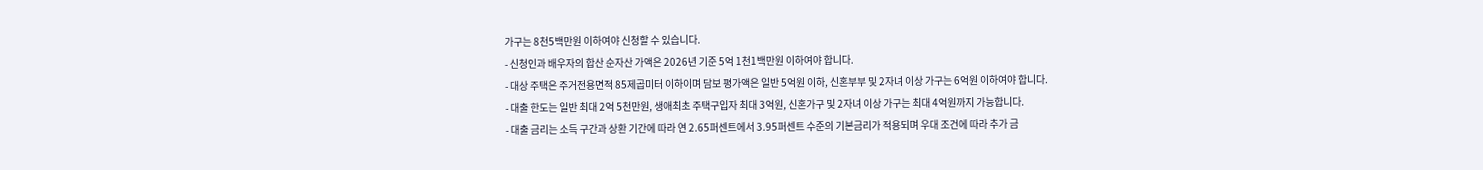가구는 8천5백만원 이하여야 신청할 수 있습니다.
- 신청인과 배우자의 합산 순자산 가액은 2026년 기준 5억 1천1백만원 이하여야 합니다.
- 대상 주택은 주거전용면적 85제곱미터 이하이며 담보 평가액은 일반 5억원 이하, 신혼부부 및 2자녀 이상 가구는 6억원 이하여야 합니다.
- 대출 한도는 일반 최대 2억 5천만원, 생애최초 주택구입자 최대 3억원, 신혼가구 및 2자녀 이상 가구는 최대 4억원까지 가능합니다.
- 대출 금리는 소득 구간과 상환 기간에 따라 연 2.65퍼센트에서 3.95퍼센트 수준의 기본금리가 적용되며 우대 조건에 따라 추가 금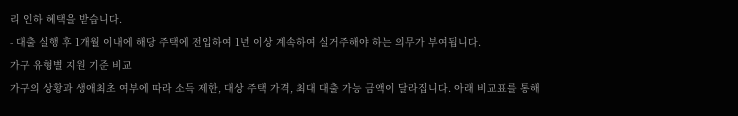리 인하 혜택을 받습니다.
- 대출 실행 후 1개월 이내에 해당 주택에 전입하여 1년 이상 계속하여 실거주해야 하는 의무가 부여됩니다.
가구 유형별 지원 기준 비교
가구의 상황과 생애최초 여부에 따라 소득 제한, 대상 주택 가격, 최대 대출 가능 금액이 달라집니다. 아래 비교표를 통해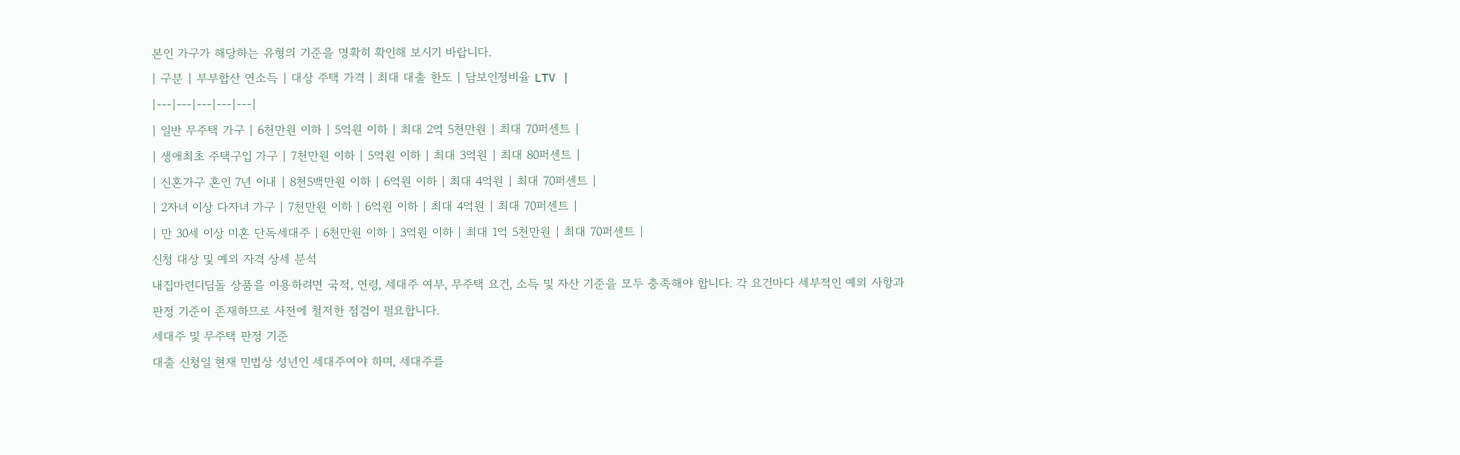본인 가구가 해당하는 유형의 기준을 명확히 확인해 보시기 바랍니다.
| 구분 | 부부합산 연소득 | 대상 주택 가격 | 최대 대출 한도 | 담보인정비율 LTV |
|---|---|---|---|---|
| 일반 무주택 가구 | 6천만원 이하 | 5억원 이하 | 최대 2억 5천만원 | 최대 70퍼센트 |
| 생애최초 주택구입 가구 | 7천만원 이하 | 5억원 이하 | 최대 3억원 | 최대 80퍼센트 |
| 신혼가구 혼인 7년 이내 | 8천5백만원 이하 | 6억원 이하 | 최대 4억원 | 최대 70퍼센트 |
| 2자녀 이상 다자녀 가구 | 7천만원 이하 | 6억원 이하 | 최대 4억원 | 최대 70퍼센트 |
| 만 30세 이상 미혼 단독세대주 | 6천만원 이하 | 3억원 이하 | 최대 1억 5천만원 | 최대 70퍼센트 |
신청 대상 및 예외 자격 상세 분석
내집마련디딤돌 상품을 이용하려면 국적, 연령, 세대주 여부, 무주택 요건, 소득 및 자산 기준을 모두 충족해야 합니다. 각 요건마다 세부적인 예외 사항과 판정 기준이 존재하므로 사전에 철저한 점검이 필요합니다.
세대주 및 무주택 판정 기준
대출 신청일 현재 민법상 성년인 세대주여야 하며, 세대주를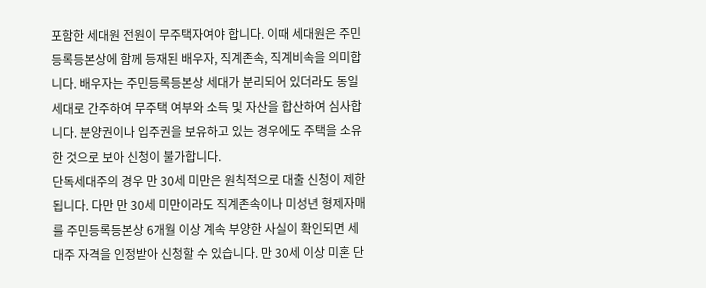포함한 세대원 전원이 무주택자여야 합니다. 이때 세대원은 주민등록등본상에 함께 등재된 배우자, 직계존속, 직계비속을 의미합니다. 배우자는 주민등록등본상 세대가 분리되어 있더라도 동일 세대로 간주하여 무주택 여부와 소득 및 자산을 합산하여 심사합니다. 분양권이나 입주권을 보유하고 있는 경우에도 주택을 소유한 것으로 보아 신청이 불가합니다.
단독세대주의 경우 만 30세 미만은 원칙적으로 대출 신청이 제한됩니다. 다만 만 30세 미만이라도 직계존속이나 미성년 형제자매를 주민등록등본상 6개월 이상 계속 부양한 사실이 확인되면 세대주 자격을 인정받아 신청할 수 있습니다. 만 30세 이상 미혼 단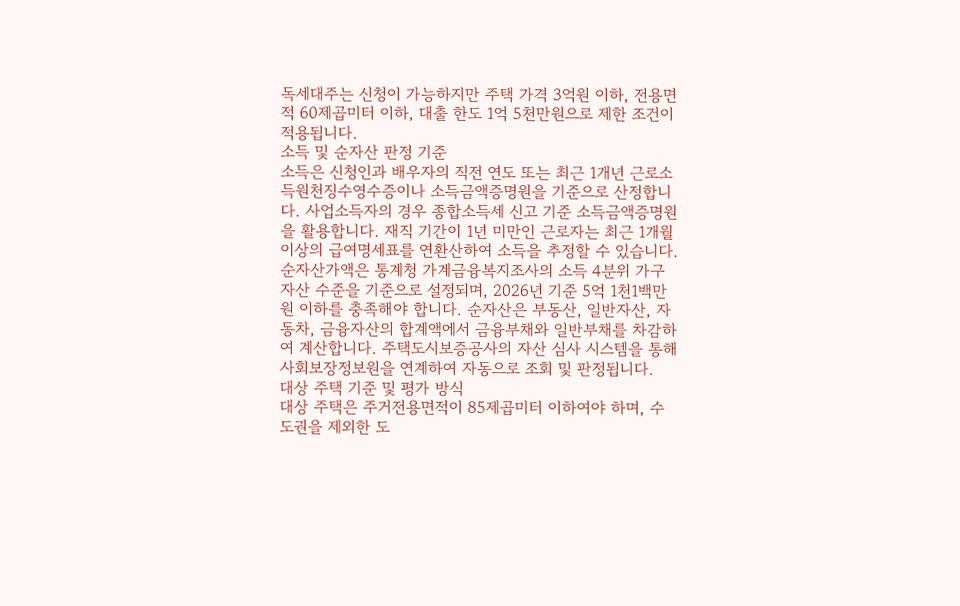독세대주는 신청이 가능하지만 주택 가격 3억원 이하, 전용면적 60제곱미터 이하, 대출 한도 1억 5천만원으로 제한 조건이 적용됩니다.
소득 및 순자산 판정 기준
소득은 신청인과 배우자의 직전 연도 또는 최근 1개년 근로소득원천징수영수증이나 소득금액증명원을 기준으로 산정합니다. 사업소득자의 경우 종합소득세 신고 기준 소득금액증명원을 활용합니다. 재직 기간이 1년 미만인 근로자는 최근 1개월 이상의 급여명세표를 연환산하여 소득을 추정할 수 있습니다.
순자산가액은 통계청 가계금융복지조사의 소득 4분위 가구 자산 수준을 기준으로 설정되며, 2026년 기준 5억 1천1백만원 이하를 충족해야 합니다. 순자산은 부동산, 일반자산, 자동차, 금융자산의 합계액에서 금융부채와 일반부채를 차감하여 계산합니다. 주택도시보증공사의 자산 심사 시스템을 통해 사회보장정보원을 연계하여 자동으로 조회 및 판정됩니다.
대상 주택 기준 및 평가 방식
대상 주택은 주거전용면적이 85제곱미터 이하여야 하며, 수도권을 제외한 도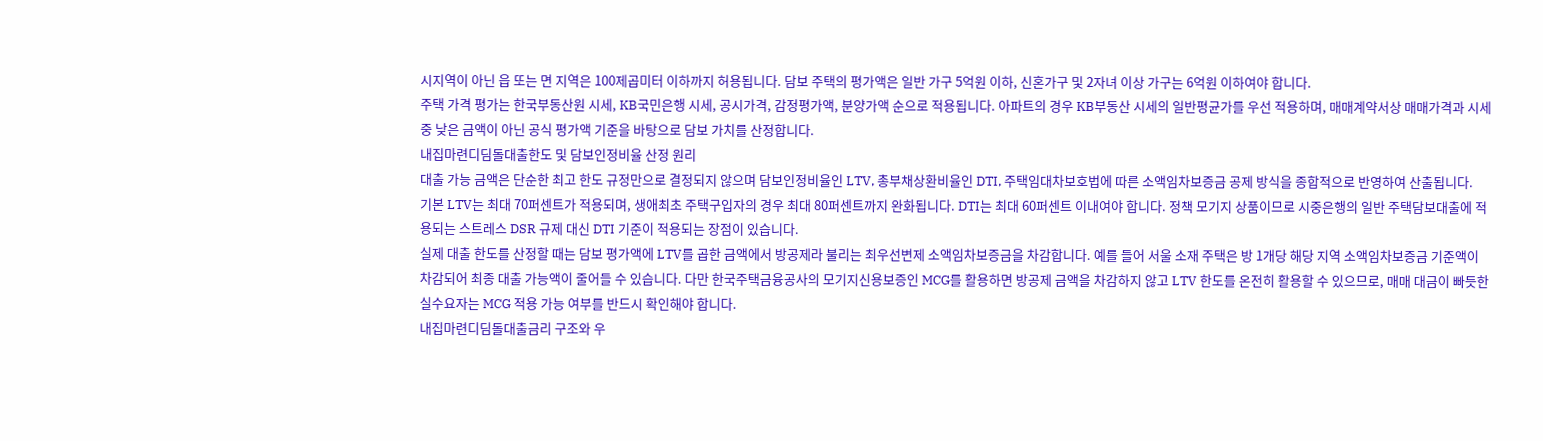시지역이 아닌 읍 또는 면 지역은 100제곱미터 이하까지 허용됩니다. 담보 주택의 평가액은 일반 가구 5억원 이하, 신혼가구 및 2자녀 이상 가구는 6억원 이하여야 합니다.
주택 가격 평가는 한국부동산원 시세, KB국민은행 시세, 공시가격, 감정평가액, 분양가액 순으로 적용됩니다. 아파트의 경우 KB부동산 시세의 일반평균가를 우선 적용하며, 매매계약서상 매매가격과 시세 중 낮은 금액이 아닌 공식 평가액 기준을 바탕으로 담보 가치를 산정합니다.
내집마련디딤돌대출한도 및 담보인정비율 산정 원리
대출 가능 금액은 단순한 최고 한도 규정만으로 결정되지 않으며 담보인정비율인 LTV, 총부채상환비율인 DTI, 주택임대차보호법에 따른 소액임차보증금 공제 방식을 종합적으로 반영하여 산출됩니다.
기본 LTV는 최대 70퍼센트가 적용되며, 생애최초 주택구입자의 경우 최대 80퍼센트까지 완화됩니다. DTI는 최대 60퍼센트 이내여야 합니다. 정책 모기지 상품이므로 시중은행의 일반 주택담보대출에 적용되는 스트레스 DSR 규제 대신 DTI 기준이 적용되는 장점이 있습니다.
실제 대출 한도를 산정할 때는 담보 평가액에 LTV를 곱한 금액에서 방공제라 불리는 최우선변제 소액임차보증금을 차감합니다. 예를 들어 서울 소재 주택은 방 1개당 해당 지역 소액임차보증금 기준액이 차감되어 최종 대출 가능액이 줄어들 수 있습니다. 다만 한국주택금융공사의 모기지신용보증인 MCG를 활용하면 방공제 금액을 차감하지 않고 LTV 한도를 온전히 활용할 수 있으므로, 매매 대금이 빠듯한 실수요자는 MCG 적용 가능 여부를 반드시 확인해야 합니다.
내집마련디딤돌대출금리 구조와 우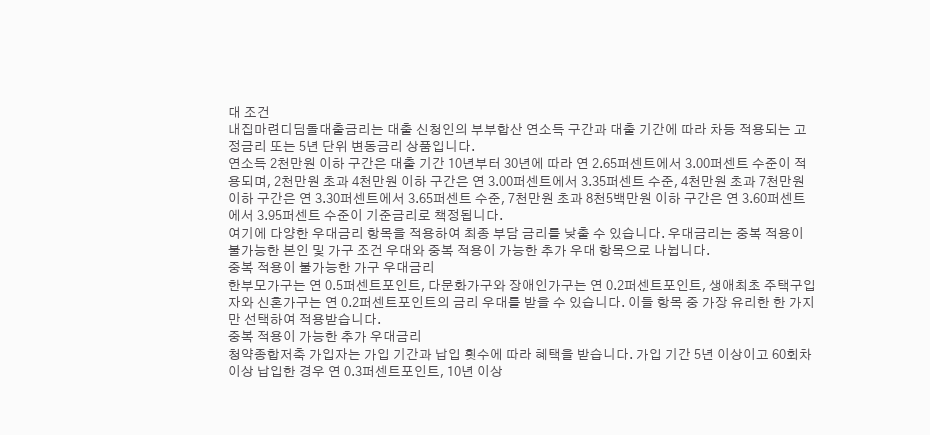대 조건
내집마련디딤돌대출금리는 대출 신청인의 부부합산 연소득 구간과 대출 기간에 따라 차등 적용되는 고정금리 또는 5년 단위 변동금리 상품입니다.
연소득 2천만원 이하 구간은 대출 기간 10년부터 30년에 따라 연 2.65퍼센트에서 3.00퍼센트 수준이 적용되며, 2천만원 초과 4천만원 이하 구간은 연 3.00퍼센트에서 3.35퍼센트 수준, 4천만원 초과 7천만원 이하 구간은 연 3.30퍼센트에서 3.65퍼센트 수준, 7천만원 초과 8천5백만원 이하 구간은 연 3.60퍼센트에서 3.95퍼센트 수준이 기준금리로 책정됩니다.
여기에 다양한 우대금리 항목을 적용하여 최종 부담 금리를 낮출 수 있습니다. 우대금리는 중복 적용이 불가능한 본인 및 가구 조건 우대와 중복 적용이 가능한 추가 우대 항목으로 나뉩니다.
중복 적용이 불가능한 가구 우대금리
한부모가구는 연 0.5퍼센트포인트, 다문화가구와 장애인가구는 연 0.2퍼센트포인트, 생애최초 주택구입자와 신혼가구는 연 0.2퍼센트포인트의 금리 우대를 받을 수 있습니다. 이들 항목 중 가장 유리한 한 가지만 선택하여 적용받습니다.
중복 적용이 가능한 추가 우대금리
청약종합저축 가입자는 가입 기간과 납입 횟수에 따라 혜택을 받습니다. 가입 기간 5년 이상이고 60회차 이상 납입한 경우 연 0.3퍼센트포인트, 10년 이상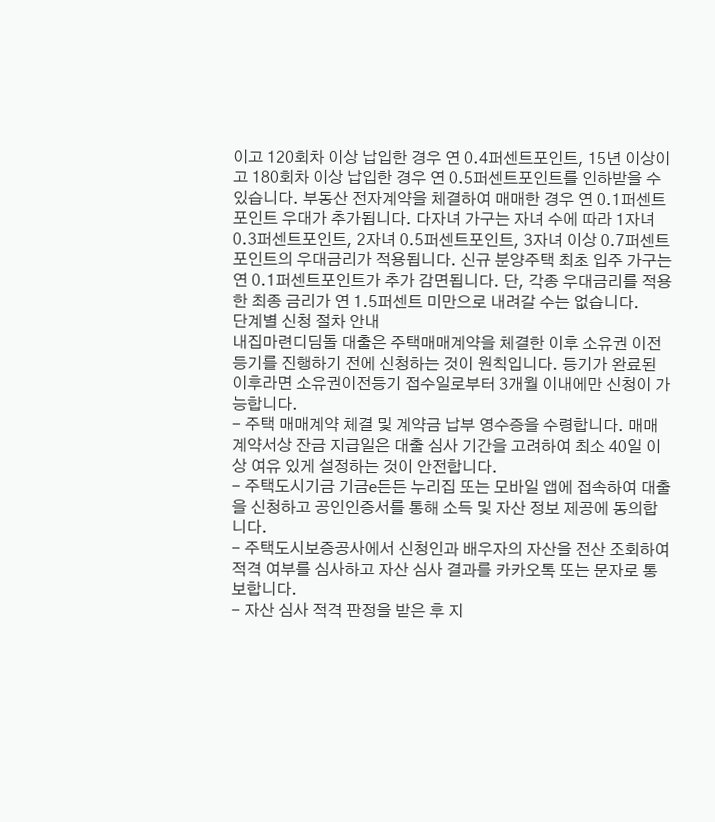이고 120회차 이상 납입한 경우 연 0.4퍼센트포인트, 15년 이상이고 180회차 이상 납입한 경우 연 0.5퍼센트포인트를 인하받을 수 있습니다. 부동산 전자계약을 체결하여 매매한 경우 연 0.1퍼센트포인트 우대가 추가됩니다. 다자녀 가구는 자녀 수에 따라 1자녀 0.3퍼센트포인트, 2자녀 0.5퍼센트포인트, 3자녀 이상 0.7퍼센트포인트의 우대금리가 적용됩니다. 신규 분양주택 최초 입주 가구는 연 0.1퍼센트포인트가 추가 감면됩니다. 단, 각종 우대금리를 적용한 최종 금리가 연 1.5퍼센트 미만으로 내려갈 수는 없습니다.
단계별 신청 절차 안내
내집마련디딤돌 대출은 주택매매계약을 체결한 이후 소유권 이전 등기를 진행하기 전에 신청하는 것이 원칙입니다. 등기가 완료된 이후라면 소유권이전등기 접수일로부터 3개월 이내에만 신청이 가능합니다.
- 주택 매매계약 체결 및 계약금 납부 영수증을 수령합니다. 매매계약서상 잔금 지급일은 대출 심사 기간을 고려하여 최소 40일 이상 여유 있게 설정하는 것이 안전합니다.
- 주택도시기금 기금e든든 누리집 또는 모바일 앱에 접속하여 대출을 신청하고 공인인증서를 통해 소득 및 자산 정보 제공에 동의합니다.
- 주택도시보증공사에서 신청인과 배우자의 자산을 전산 조회하여 적격 여부를 심사하고 자산 심사 결과를 카카오톡 또는 문자로 통보합니다.
- 자산 심사 적격 판정을 받은 후 지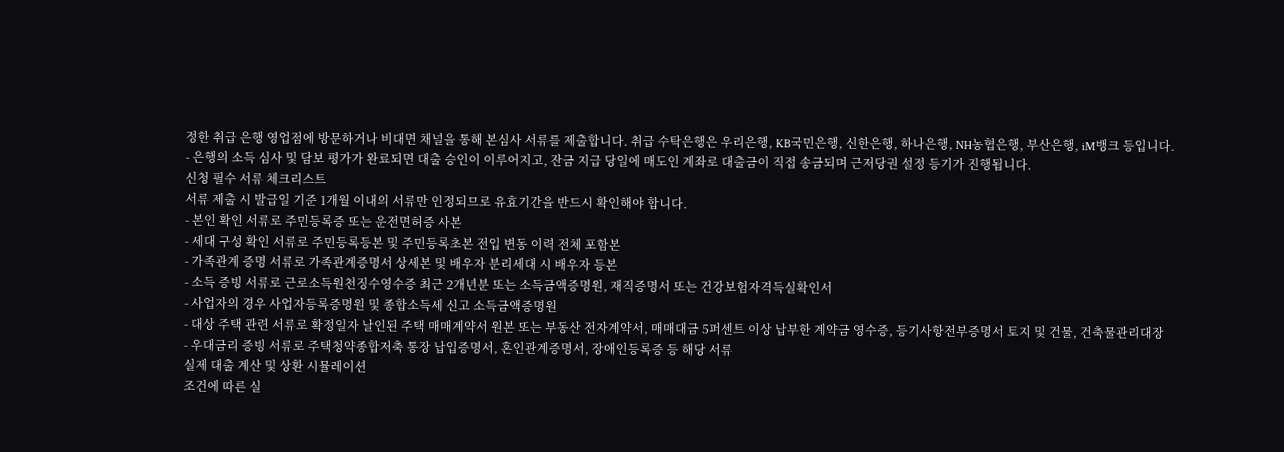정한 취급 은행 영업점에 방문하거나 비대면 채널을 통해 본심사 서류를 제출합니다. 취급 수탁은행은 우리은행, KB국민은행, 신한은행, 하나은행, NH농협은행, 부산은행, iM뱅크 등입니다.
- 은행의 소득 심사 및 담보 평가가 완료되면 대출 승인이 이루어지고, 잔금 지급 당일에 매도인 계좌로 대출금이 직접 송금되며 근저당권 설정 등기가 진행됩니다.
신청 필수 서류 체크리스트
서류 제출 시 발급일 기준 1개월 이내의 서류만 인정되므로 유효기간을 반드시 확인해야 합니다.
- 본인 확인 서류로 주민등록증 또는 운전면허증 사본
- 세대 구성 확인 서류로 주민등록등본 및 주민등록초본 전입 변동 이력 전체 포함본
- 가족관계 증명 서류로 가족관계증명서 상세본 및 배우자 분리세대 시 배우자 등본
- 소득 증빙 서류로 근로소득원천징수영수증 최근 2개년분 또는 소득금액증명원, 재직증명서 또는 건강보험자격득실확인서
- 사업자의 경우 사업자등록증명원 및 종합소득세 신고 소득금액증명원
- 대상 주택 관련 서류로 확정일자 날인된 주택 매매계약서 원본 또는 부동산 전자계약서, 매매대금 5퍼센트 이상 납부한 계약금 영수증, 등기사항전부증명서 토지 및 건물, 건축물관리대장
- 우대금리 증빙 서류로 주택청약종합저축 통장 납입증명서, 혼인관계증명서, 장애인등록증 등 해당 서류
실제 대출 계산 및 상환 시뮬레이션
조건에 따른 실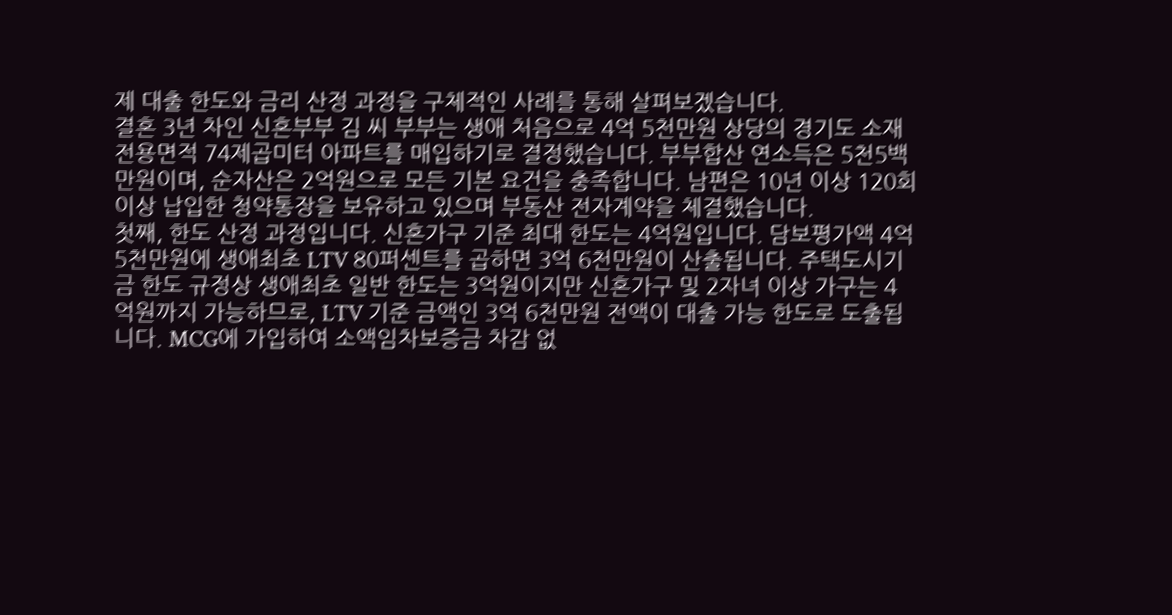제 대출 한도와 금리 산정 과정을 구체적인 사례를 통해 살펴보겠습니다.
결혼 3년 차인 신혼부부 김 씨 부부는 생애 처음으로 4억 5천만원 상당의 경기도 소재 전용면적 74제곱미터 아파트를 매입하기로 결정했습니다. 부부합산 연소득은 5천5백만원이며, 순자산은 2억원으로 모든 기본 요건을 충족합니다. 남편은 10년 이상 120회 이상 납입한 청약통장을 보유하고 있으며 부동산 전자계약을 체결했습니다.
첫째, 한도 산정 과정입니다. 신혼가구 기준 최대 한도는 4억원입니다. 담보평가액 4억 5천만원에 생애최초 LTV 80퍼센트를 곱하면 3억 6천만원이 산출됩니다. 주택도시기금 한도 규정상 생애최초 일반 한도는 3억원이지만 신혼가구 및 2자녀 이상 가구는 4억원까지 가능하므로, LTV 기준 금액인 3억 6천만원 전액이 대출 가능 한도로 도출됩니다. MCG에 가입하여 소액임차보증금 차감 없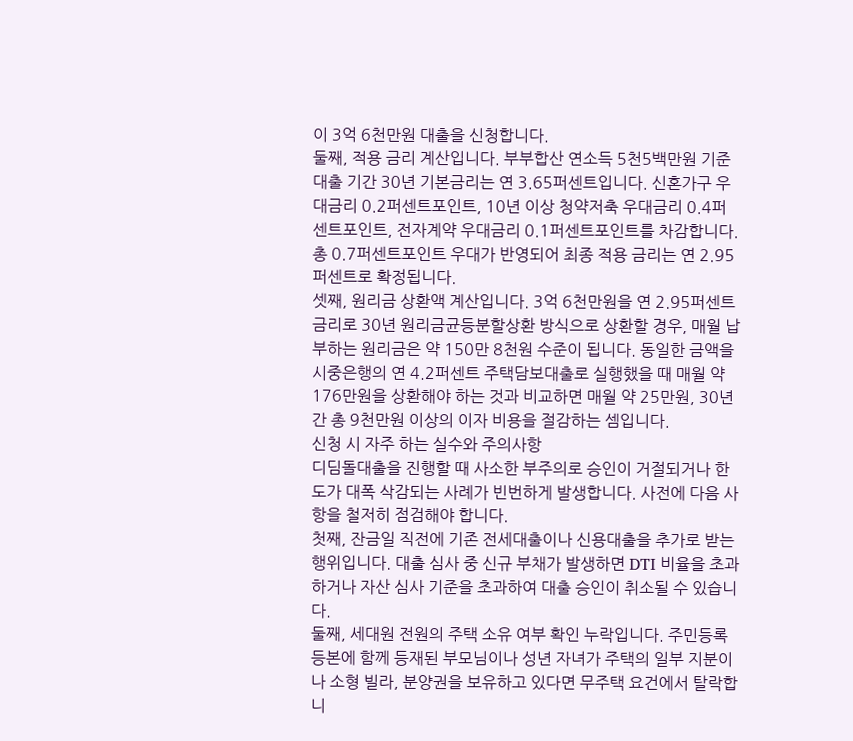이 3억 6천만원 대출을 신청합니다.
둘째, 적용 금리 계산입니다. 부부합산 연소득 5천5백만원 기준 대출 기간 30년 기본금리는 연 3.65퍼센트입니다. 신혼가구 우대금리 0.2퍼센트포인트, 10년 이상 청약저축 우대금리 0.4퍼센트포인트, 전자계약 우대금리 0.1퍼센트포인트를 차감합니다. 총 0.7퍼센트포인트 우대가 반영되어 최종 적용 금리는 연 2.95퍼센트로 확정됩니다.
셋째, 원리금 상환액 계산입니다. 3억 6천만원을 연 2.95퍼센트 금리로 30년 원리금균등분할상환 방식으로 상환할 경우, 매월 납부하는 원리금은 약 150만 8천원 수준이 됩니다. 동일한 금액을 시중은행의 연 4.2퍼센트 주택담보대출로 실행했을 때 매월 약 176만원을 상환해야 하는 것과 비교하면 매월 약 25만원, 30년간 총 9천만원 이상의 이자 비용을 절감하는 셈입니다.
신청 시 자주 하는 실수와 주의사항
디딤돌대출을 진행할 때 사소한 부주의로 승인이 거절되거나 한도가 대폭 삭감되는 사례가 빈번하게 발생합니다. 사전에 다음 사항을 철저히 점검해야 합니다.
첫째, 잔금일 직전에 기존 전세대출이나 신용대출을 추가로 받는 행위입니다. 대출 심사 중 신규 부채가 발생하면 DTI 비율을 초과하거나 자산 심사 기준을 초과하여 대출 승인이 취소될 수 있습니다.
둘째, 세대원 전원의 주택 소유 여부 확인 누락입니다. 주민등록등본에 함께 등재된 부모님이나 성년 자녀가 주택의 일부 지분이나 소형 빌라, 분양권을 보유하고 있다면 무주택 요건에서 탈락합니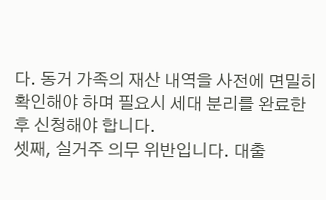다. 동거 가족의 재산 내역을 사전에 면밀히 확인해야 하며 필요시 세대 분리를 완료한 후 신청해야 합니다.
셋째, 실거주 의무 위반입니다. 대출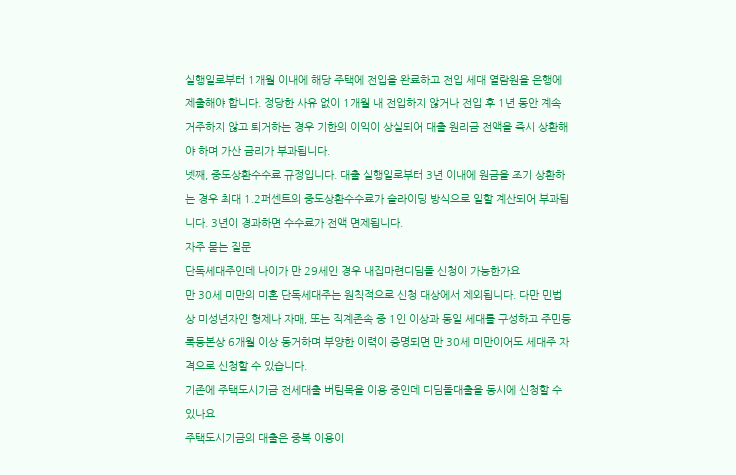실행일로부터 1개월 이내에 해당 주택에 전입을 완료하고 전입 세대 열람원을 은행에 제출해야 합니다. 정당한 사유 없이 1개월 내 전입하지 않거나 전입 후 1년 동안 계속 거주하지 않고 퇴거하는 경우 기한의 이익이 상실되어 대출 원리금 전액을 즉시 상환해야 하며 가산 금리가 부과됩니다.
넷째, 중도상환수수료 규정입니다. 대출 실행일로부터 3년 이내에 원금을 조기 상환하는 경우 최대 1.2퍼센트의 중도상환수수료가 슬라이딩 방식으로 일할 계산되어 부과됩니다. 3년이 경과하면 수수료가 전액 면제됩니다.
자주 묻는 질문
단독세대주인데 나이가 만 29세인 경우 내집마련디딤돌 신청이 가능한가요
만 30세 미만의 미혼 단독세대주는 원칙적으로 신청 대상에서 제외됩니다. 다만 민법상 미성년자인 형제나 자매, 또는 직계존속 중 1인 이상과 동일 세대를 구성하고 주민등록등본상 6개월 이상 동거하며 부양한 이력이 증명되면 만 30세 미만이어도 세대주 자격으로 신청할 수 있습니다.
기존에 주택도시기금 전세대출 버팀목을 이용 중인데 디딤돌대출을 동시에 신청할 수 있나요
주택도시기금의 대출은 중복 이용이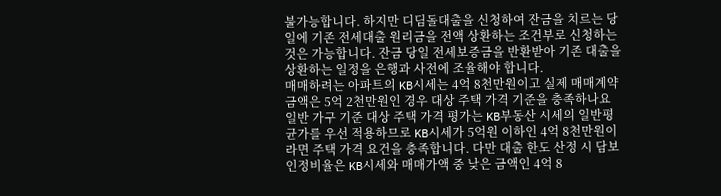불가능합니다. 하지만 디딤돌대출을 신청하여 잔금을 치르는 당일에 기존 전세대출 원리금을 전액 상환하는 조건부로 신청하는 것은 가능합니다. 잔금 당일 전세보증금을 반환받아 기존 대출을 상환하는 일정을 은행과 사전에 조율해야 합니다.
매매하려는 아파트의 KB시세는 4억 8천만원이고 실제 매매계약 금액은 5억 2천만원인 경우 대상 주택 가격 기준을 충족하나요
일반 가구 기준 대상 주택 가격 평가는 KB부동산 시세의 일반평균가를 우선 적용하므로 KB시세가 5억원 이하인 4억 8천만원이라면 주택 가격 요건을 충족합니다. 다만 대출 한도 산정 시 담보인정비율은 KB시세와 매매가액 중 낮은 금액인 4억 8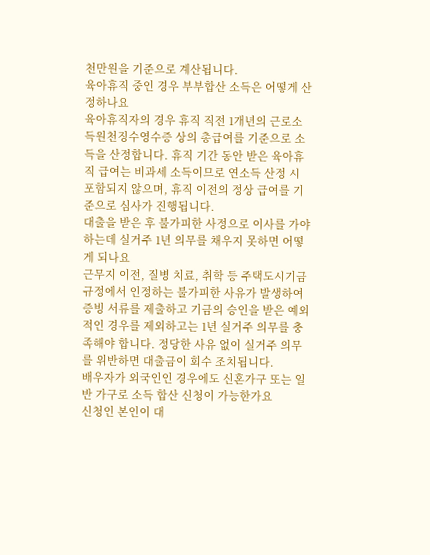천만원을 기준으로 계산됩니다.
육아휴직 중인 경우 부부합산 소득은 어떻게 산정하나요
육아휴직자의 경우 휴직 직전 1개년의 근로소득원천징수영수증 상의 총급여를 기준으로 소득을 산정합니다. 휴직 기간 동안 받은 육아휴직 급여는 비과세 소득이므로 연소득 산정 시 포함되지 않으며, 휴직 이전의 정상 급여를 기준으로 심사가 진행됩니다.
대출을 받은 후 불가피한 사정으로 이사를 가야 하는데 실거주 1년 의무를 채우지 못하면 어떻게 되나요
근무지 이전, 질병 치료, 취학 등 주택도시기금 규정에서 인정하는 불가피한 사유가 발생하여 증빙 서류를 제출하고 기금의 승인을 받은 예외적인 경우를 제외하고는 1년 실거주 의무를 충족해야 합니다. 정당한 사유 없이 실거주 의무를 위반하면 대출금이 회수 조치됩니다.
배우자가 외국인인 경우에도 신혼가구 또는 일반 가구로 소득 합산 신청이 가능한가요
신청인 본인이 대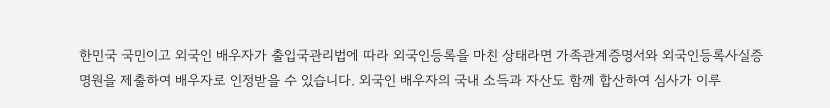한민국 국민이고 외국인 배우자가 출입국관리법에 따라 외국인등록을 마친 상태라면 가족관계증명서와 외국인등록사실증명원을 제출하여 배우자로 인정받을 수 있습니다. 외국인 배우자의 국내 소득과 자산도 함께 합산하여 심사가 이루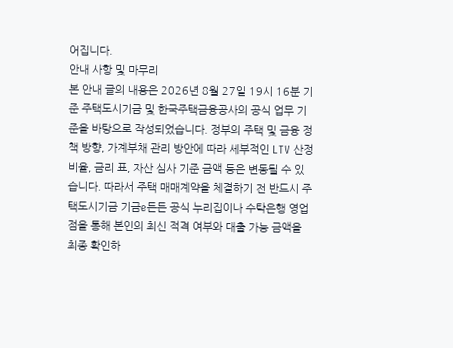어집니다.
안내 사항 및 마무리
본 안내 글의 내용은 2026년 8월 27일 19시 16분 기준 주택도시기금 및 한국주택금융공사의 공식 업무 기준을 바탕으로 작성되었습니다. 정부의 주택 및 금융 정책 방향, 가계부채 관리 방안에 따라 세부적인 LTV 산정 비율, 금리 표, 자산 심사 기준 금액 등은 변동될 수 있습니다. 따라서 주택 매매계약을 체결하기 전 반드시 주택도시기금 기금e든든 공식 누리집이나 수탁은행 영업점을 통해 본인의 최신 적격 여부와 대출 가능 금액을 최종 확인하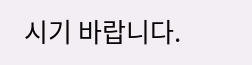시기 바랍니다.